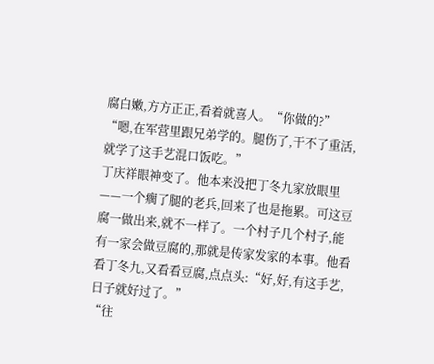腐白嫩,方方正正,看着就喜人。“你做的?”
“嗯,在军营里跟兄弟学的。腿伤了,干不了重活,就学了这手艺混口饭吃。”
丁庆祥眼神变了。他本来没把丁冬九家放眼里——一个瘸了腿的老兵,回来了也是拖累。可这豆腐一做出来,就不一样了。一个村子几个村子,能有一家会做豆腐的,那就是传家发家的本事。他看看丁冬九,又看看豆腐,点点头:“好,好,有这手艺,日子就好过了。”
“往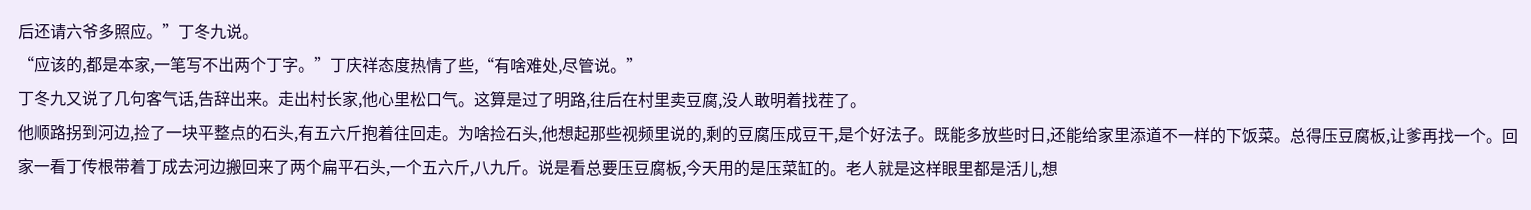后还请六爷多照应。”丁冬九说。
“应该的,都是本家,一笔写不出两个丁字。”丁庆祥态度热情了些,“有啥难处,尽管说。”
丁冬九又说了几句客气话,告辞出来。走出村长家,他心里松口气。这算是过了明路,往后在村里卖豆腐,没人敢明着找茬了。
他顺路拐到河边,捡了一块平整点的石头,有五六斤抱着往回走。为啥捡石头,他想起那些视频里说的,剩的豆腐压成豆干,是个好法子。既能多放些时日,还能给家里添道不一样的下饭菜。总得压豆腐板,让爹再找一个。回家一看丁传根带着丁成去河边搬回来了两个扁平石头,一个五六斤,八九斤。说是看总要压豆腐板,今天用的是压菜缸的。老人就是这样眼里都是活儿,想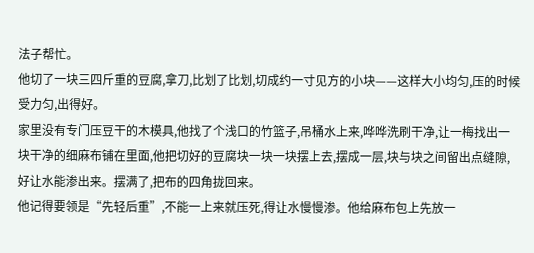法子帮忙。
他切了一块三四斤重的豆腐,拿刀,比划了比划,切成约一寸见方的小块——这样大小均匀,压的时候受力匀,出得好。
家里没有专门压豆干的木模具,他找了个浅口的竹篮子,吊桶水上来,哗哗洗刷干净,让一梅找出一块干净的细麻布铺在里面,他把切好的豆腐块一块一块摆上去,摆成一层,块与块之间留出点缝隙,好让水能渗出来。摆满了,把布的四角拢回来。
他记得要领是“先轻后重”,不能一上来就压死,得让水慢慢渗。他给麻布包上先放一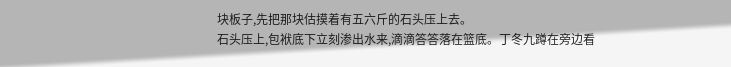块板子,先把那块估摸着有五六斤的石头压上去。
石头压上,包袱底下立刻渗出水来,滴滴答答落在篮底。丁冬九蹲在旁边看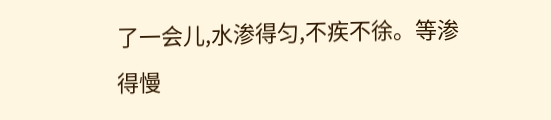了一会儿,水渗得匀,不疾不徐。等渗得慢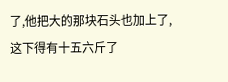了,他把大的那块石头也加上了,这下得有十五六斤了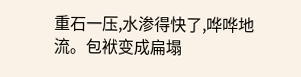重石一压,水渗得快了,哗哗地流。包袱变成扁塌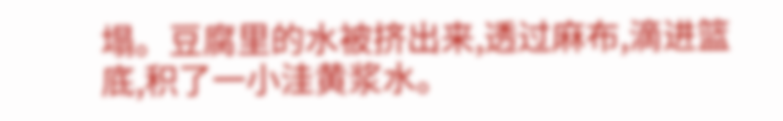塌。豆腐里的水被挤出来,透过麻布,滴进篮底,积了一小洼黄浆水。